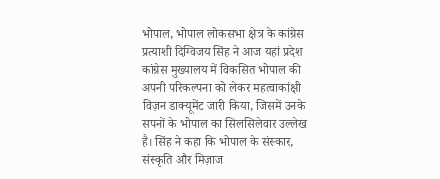भोपाल, भोपाल लोकसभा क्षेत्र के कांग्रेस प्रत्याशी दिग्विजय सिंह ने आज यहां प्रदेश कांग्रेस मुख्यालय में विकसित भोपाल की अपनी परिकल्पना को लेकर महत्वाकांक्षी विज़न डाक्यूमेंट जारी किया, जिसमें उनके सपनों के भोपाल का सिलसिलेवार उल्लेख है। सिंह ने कहा कि भोपाल के संस्कार, संस्कृति और मिज़ाज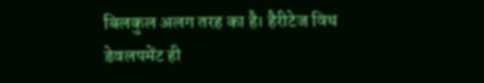बिलकुल अलग तरह का है। हैरीटेज विथ डेवलपमेंट ही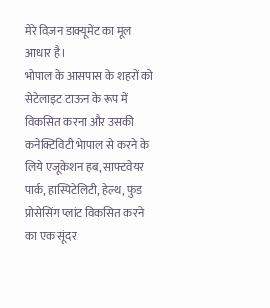मेरे विज़न डाक्यूमेंट का मूल आधार है।
भोपाल के आसपास के शहरों को सेटेलाइट टाऊन के रूप में विकसित करना और उसकी कनेक्टिविटी भेापाल से करने के लिये एजूकेशन हब, साफ्टवेयर पार्क, हास्पिटेलिटी, हेल्थ, फुड प्रोसेसिंग प्लांट विकसित करने का एक सूंदर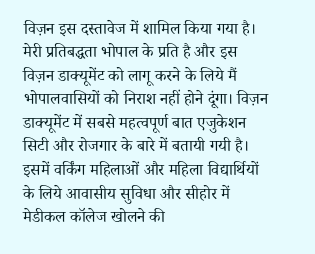विज़न इस दस्तावेज में शामिल किया गया है। मेरी प्रतिबद्धता भोपाल के प्रति है और इस विज़न डाक्यूमेंट को लागू करने के लिये मैं भोपालवासियों को निराश नहीं होने दूंगा। विज़न डाक्यूमेंट में सबसे महत्वपूर्ण बात एजुकेशन सिटी और रोजगार के बारे में बतायी गयी है। इसमें वर्किंग महिलाओं और महिला विद्यार्थियों के लिये आवासीय सुविधा और सीहोर में मेडीकल कॉलेज खोलने की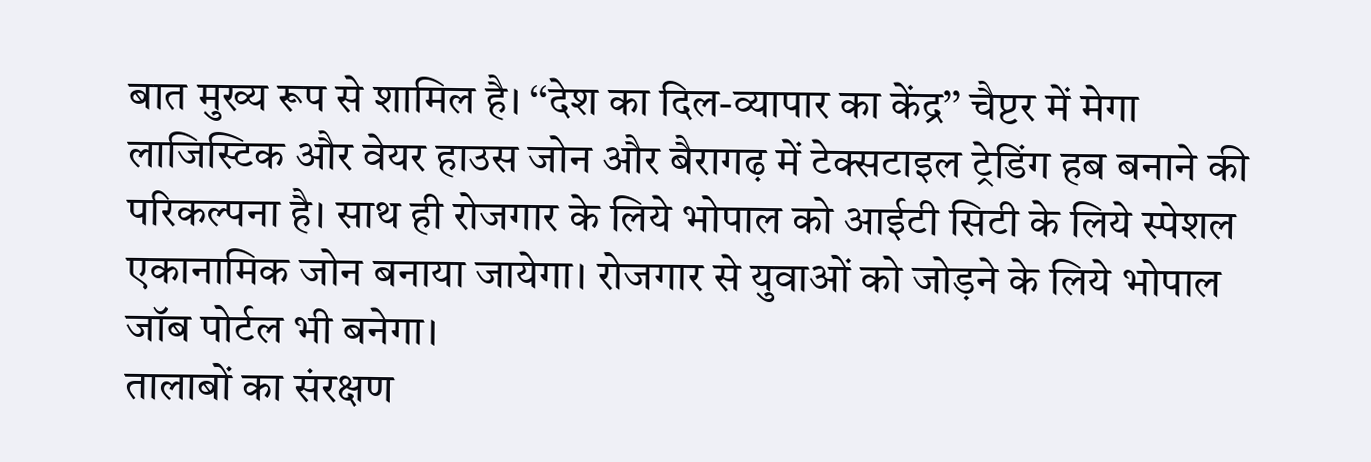बात मुख्य रूप से शामिल है। ‘‘देश का दिल-व्यापार का केंद्र’’ चैप्टर में मेगा लाजिस्टिक और वेयर हाउस जोन और बैरागढ़ में टेक्सटाइल ट्रेडिंग हब बनाने की परिकल्पना है। साथ ही रोजगार के लिये भोपाल को आईटी सिटी के लिये स्पेशल एकानामिक जोन बनाया जायेगा। रोजगार से युवाओं को जोड़ने के लिये भोपाल जॉब पोर्टल भी बनेगा।
तालाबों का संरक्षण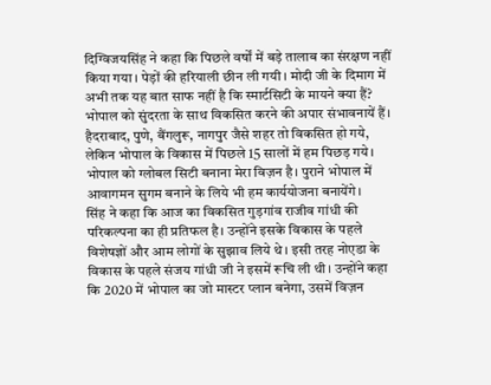दिग्विजयसिंह ने कहा कि पिछले वर्षों में बड़े तालाब का संरक्षण नहीं किया गया। पेड़ों की हरियाली छीन ली गयी। मोदी जी के दिमाग में अभी तक यह बात साफ नहीं है कि स्मार्टसिटी के मायने क्या हैं? भोपाल को सुंदरता के साथ विकसित करने की अपार संभावनायें हैं। हैदराबाद, पुणे, बैंगलुरू, नागपुर जैसे शहर तो विकसित हो गये, लेकिन भोपाल के विकास में पिछले 15 सालों में हम पिछड़ गये। भोपाल को ग्लोबल सिटी बनाना मेरा विज़न है। पुराने भोपाल में आवागमन सुगम बनाने के लिये भी हम कार्ययोजना बनायेंगे।
सिंह ने कहा कि आज का विकसित गुड़गांव राजीव गांधी की परिकल्पना का ही प्रतिफल है। उन्होंने इसके विकास के पहले विशेषज्ञों और आम लोगों के सुझाव लिये थे। इसी तरह नोएडा के विकास के पहले संजय गांधी जी ने इसमें रूचि ली थी। उन्होंने कहा कि 2020 में भोपाल का जो मास्टर प्लान बनेगा, उसमें विज़न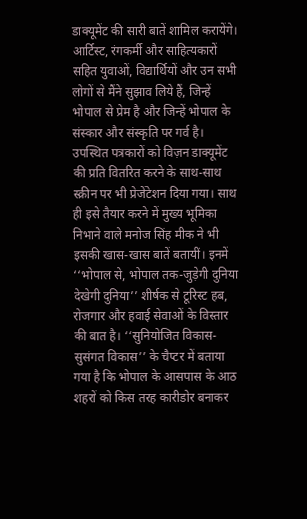डाक्यूमेंट की सारी बातें शामिल करायेंगे। आर्टिस्ट, रंगकर्मी और साहित्यकारों सहित युवाओं, विद्यार्थियों और उन सभी लोगों से मैंने सुझाव लिये हैं, जिन्हें भोपाल से प्रेम है और जिन्हें भोपाल के संस्कार और संस्कृति पर गर्व है।
उपस्थित पत्रकारों को विज़न डाक्यूमेंट की प्रति वितरित करने के साथ-साथ स्क्रीन पर भी प्रेजेंटेशन दिया गया। साथ ही इसे तैयार करने में मुख्य भूमिका निभाने वाले मनोज सिंह मीक ने भी इसकी खास-खास बातें बतायीं। इनमें ‘‘भोपाल से, भोपाल तक-जुड़ेगी दुनिया देखेगी दुनिया’’ शीर्षक से टूरिस्ट हब, रोजगार और हवाई सेवाओं के विस्तार की बात है। ‘‘सुनियोजित विकास-सुसंगत विकास’’ के चैप्टर में बताया गया है कि भोपाल के आसपास के आठ शहरों को किस तरह कारीडोर बनाकर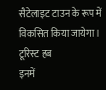सैटेलाइट टाउन के रूप में विकसित किया जायेगा।
टूरिस्ट हब
इनमें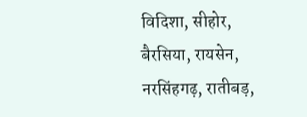विदिशा, सीहोर, बैरसिया, रायसेन, नरसिंहगढ़, रातीबड़,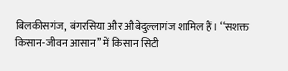बिलकीसगंज, बंगरसिया और औबेदुल्लागंज शामिल हैं। ‘‘सशक्त किसान-जीवन आसान’’ में किसान सिटी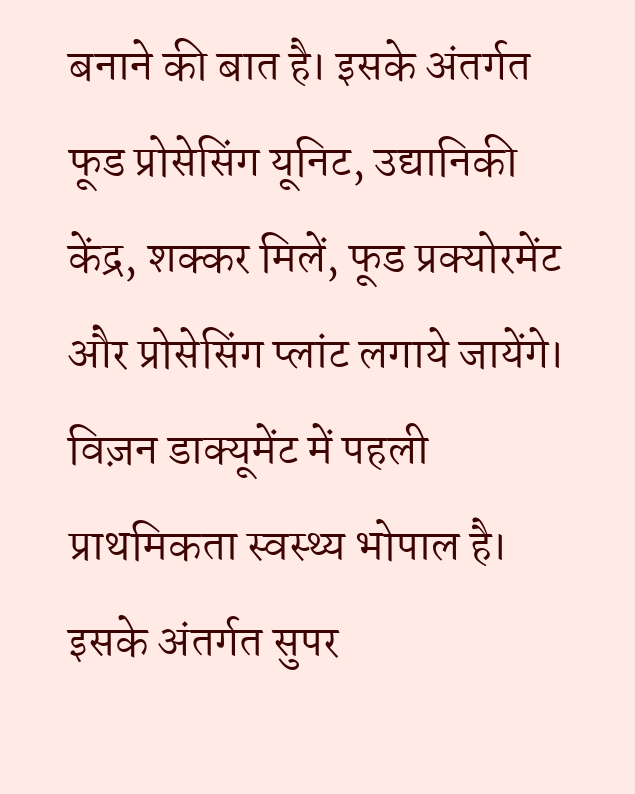बनाने की बात है। इसके अंतर्गत फूड प्रोसेसिंग यूनिट, उद्यानिकी केंद्र, शक्कर मिलें, फूड प्रक्योरमेंट और प्रोसेसिंग प्लांट लगाये जायेंगे।
विज़न डाक्यूमेंट में पहली प्राथमिकता स्वस्थ्य भोपाल है। इसके अंतर्गत सुपर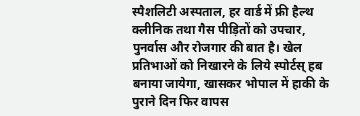स्पैशलिटी अस्पताल, हर वार्ड में फ्री हैल्थ क्लीनिक तथा गैस पीड़ितों को उपचार, पुनर्वास और रोजगार की बात है। खेल प्रतिभाओं को निखारने के लिये स्पोर्टस् हब बनाया जायेगा, खासकर भोपाल में हाकी के पुराने दिन फिर वापस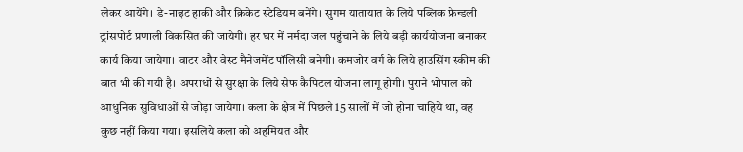लेकर आयेंगे। डे-नाइट हाकी और क्रिकेट स्टेडियम बनेंगे। सुगम यातायात के लिये पब्लिक फ्रेन्डली ट्रांसपोर्ट प्रणाली विकसित की जायेगी। हर घर में नर्मदा जल पहुंचाने के लिये बड़ी कार्ययोजना बनाकर कार्य किया जायेगा। वाटर और वेस्ट मैनेजमेंट पॉलिसी बनेगी। कमजोर वर्ग के लिये हाउसिंग स्कीम की बात भी की गयी है। अपराधों से सुरक्षा के लिये सेफ कैपिटल योजना लागू होगी। पुराने भोपाल को आधुनिक सुविधाओं से जोड़ा जायेगा। कला के क्षेत्र में पिछले 15 सालों में जो होना चाहिये था, वह कुछ नहीं किया गया। इसलिये कला को अहमियत और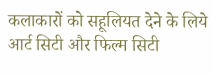कलाकारों को सहूलियत देने के लिये आर्ट सिटी और फिल्म सिटी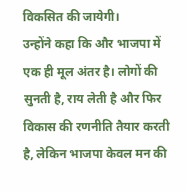विकसित की जायेगी।
उन्होंने कहा कि और भाजपा में एक ही मूल अंतर है। लोगों की सुनती है, राय लेती है और फिर विकास की रणनीति तैयार करती है, लेकिन भाजपा केवल मन की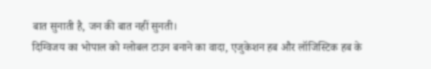बात सुनाती है, जन की बात नहीं सुनती।
दिग्विजय का भोपाल को ग्लोबल टाउन बनाने का वादा, एजुकेशन हब और लॉजिस्टिक हब के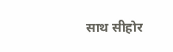साथ सीहोर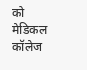को मेडिकल कॉलेज